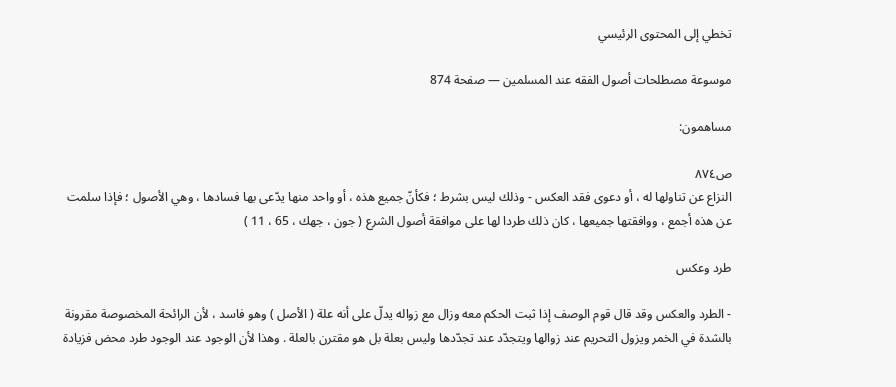تخطي إلى المحتوى الرئيسي

موسوعة مصطلحات أصول الفقه عند المسلمين — صفحة 874

مساهمون:

ص٨٧٤
النزاع عن تناولها له ، أو دعوى فقد العكس - وذلك ليس بشرط ؛ فكأنّ جميع هذه ، أو واحد منها يدّعى بها فسادها ، وهي الأصول ؛ فإذا سلمت عن هذه أجمع ، ووافقتها جميعها ، كان ذلك طردا لها على موافقة أصول الشرع ( جون ، جهك ، 65 ، 11 )

طرد وعكس

- الطرد والعكس وقد قال قوم الوصف إذا ثبت الحكم معه وزال مع زواله يدلّ على أنه علة ( الأصل ) وهو فاسد ، لأن الرائحة المخصوصة مقرونة بالشدة في الخمر ويزول التحريم عند زوالها ويتجدّد عند تجدّدها وليس بعلة بل هو مقترن بالعلة . وهذا لأن الوجود عند الوجود طرد محض فزيادة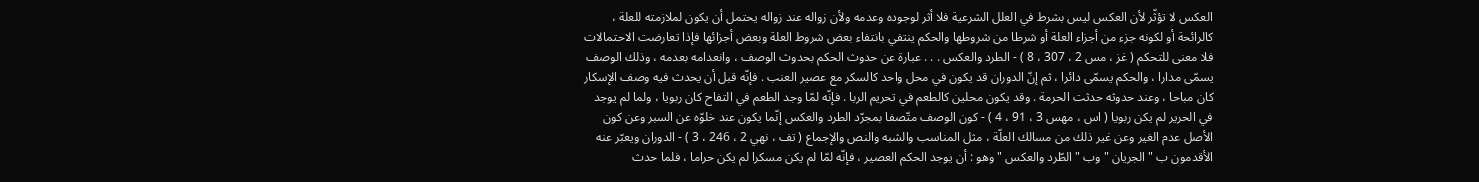العكس لا تؤثّر لأن العكس ليس بشرط في العلل الشرعية فلا أثر لوجوده وعدمه ولأن زواله عند زواله يحتمل أن يكون لملازمته للعلة ، كالرائحة أو لكونه جزء من أجزاء العلة أو شرطا من شروطها والحكم ينتفي بانتفاء بعض شروط العلة وبعض أجزائها فإذا تعارضت الاحتمالات فلا معنى للتحكم ( غز ، مس 2 ، 307 ، 8 ) - الطرد والعكس . . . عبارة عن حدوث الحكم بحدوث الوصف ، وانعدامه بعدمه ، وذلك الوصف يسمّى مدارا ، والحكم يسمّى دائرا ، ثم إنّ الدوران قد يكون في محل واحد كالسكر مع عصير العنب . فإنّه قبل أن يحدث فيه وصف الإسكار كان مباحا ، وعند حدوثه حدثت الحرمة . وقد يكون محلين كالطعم في تحريم الربا . فإنّه لمّا وجد الطعم في التفاح كان ربويا ، ولما لم يوجد في الحرير لم يكن ربويا ( اس ، مهس 3 ، 91 ، 4 ) - كون الوصف متّصفا بمجرّد الطرد والعكس إنّما يكون عند خلوّه عن السبر وعن كون الأصل عدم الغير وعن غير ذلك من مسالك العلّة ، مثل المناسب والشبه والنص والإجماع ( تف ، نهي 2 ، 246 ، 3 ) - الدوران ويعبّر عنه الأقدمون ب " الجريان " وب " الطّرد والعكس " وهو : أن يوجد الحكم العصير ، فإنّه لمّا لم يكن مسكرا لم يكن حراما ، فلما حدث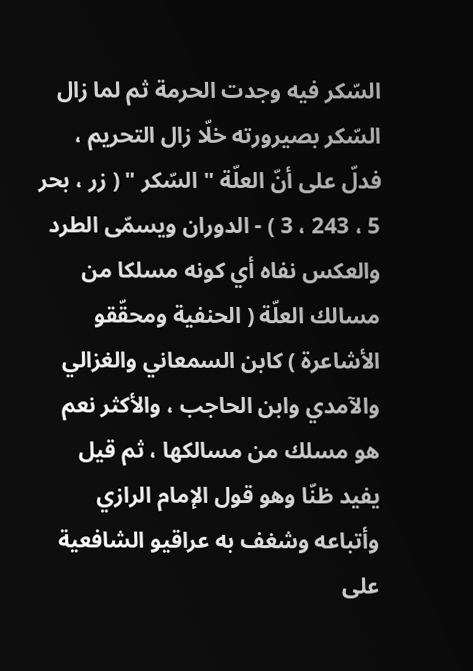السّكر فيه وجدت الحرمة ثم لما زال السّكر بصيرورته خلّا زال التحريم ، فدلّ على أنّ العلّة " السّكر " ( زر ، بحر 5 ، 243 ، 3 ) - الدوران ويسمّى الطرد والعكس نفاه أي كونه مسلكا من مسالك العلّة ( الحنفية ومحقّقو الأشاعرة ) كابن السمعاني والغزالي والآمدي وابن الحاجب ، والأكثر نعم هو مسلك من مسالكها ، ثم قيل يفيد ظنّا وهو قول الإمام الرازي وأتباعه وشغف به عراقيو الشافعية على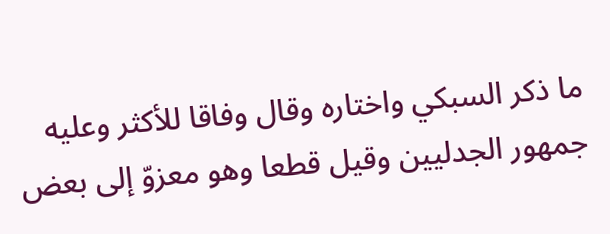ما ذكر السبكي واختاره وقال وفاقا للأكثر وعليه جمهور الجدليين وقيل قطعا وهو معزوّ إلى بعض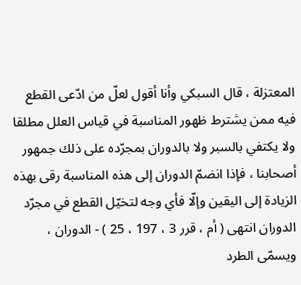المعتزلة ، قال السبكي وأنا أقول لعلّ من ادّعى القطع فيه ممن يشترط ظهور المناسبة في قياس العلل مطلقا ولا يكتفي بالسبر ولا بالدوران بمجرّده على ذلك جمهور أصحابنا ، فإذا انضمّ الدوران إلى هذه المناسبة رقى بهذه الزيادة إلى اليقين وإلّا فأي وجه لتخيّل القطع في مجرّد الدوران انتهى ( أم ، قرر 3 ، 197 ، 25 ) - الدوران ، ويسمّى الطرد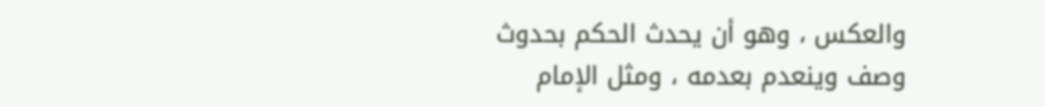والعكس ، وهو أن يحدث الحكم بحدوث وصف وينعدم بعدمه ، ومثل الإمام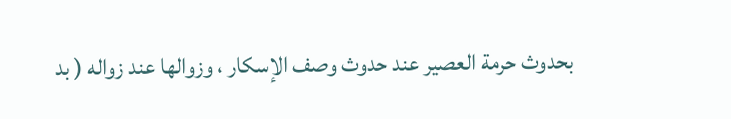بحدوث حرمة العصير عند حدوث وصف الإسكار ، وزوالها عند زواله ( بد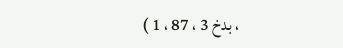، بدخ 3 ، 87 ، 1 )